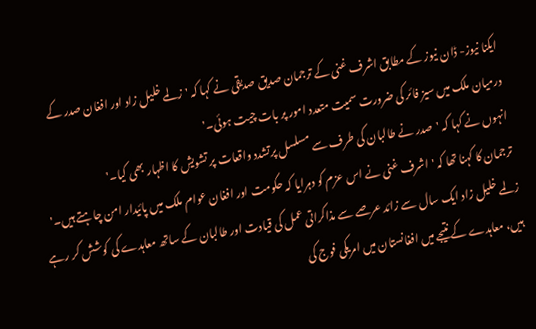ایکنا نیوز- ڈان نیوز کے مطابق اشرف غنی کے ترجمان صدیق صدیقی نے کہا کہ 'زلمے خلیل زاد اور افغان صدر کے درمیان ملک میں سیز فائر کی ضرورت سمیت متعدد امور پر بات چیت ہوئی۔'
انہوں نے کہا کہ 'صدر نے طالبان کی طرف سے مسلسل پرتشدد واقعات پر تشویش کا اظہار بھی کیا۔'
ترجمان کا کہنا تھا کہ 'اشرف غنی نے اس عزم کو دہرایا کہ حکومت اور افغان عوام ملک میں پائیدار امن چاہتے ہیں۔'
زلمے خلیل زاد ایک سال سے زائد عرصے سے مذاکراتی عمل کی قیادت اور طالبان کے ساتھ معاہدے کی کوشش کر رہے ہیں، معاہدے کے نتیجے میں افغانستان میں امریکی فوج کی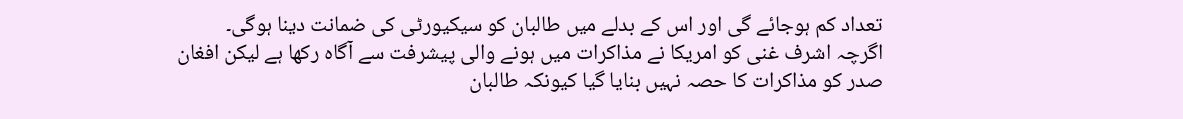تعداد کم ہوجائے گی اور اس کے بدلے میں طالبان کو سیکیورٹی کی ضمانت دینا ہوگی۔
اگرچہ اشرف غنی کو امریکا نے مذاکرات میں ہونے والی پیشرفت سے آگاہ رکھا ہے لیکن افغان صدر کو مذاکرات کا حصہ نہیں بنایا گیا کیونکہ طالبان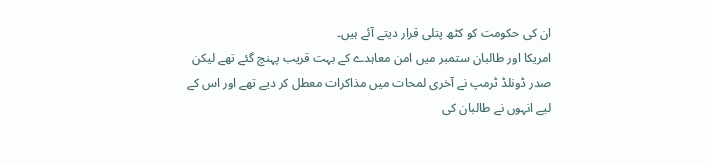ان کی حکومت کو کٹھ پتلی قرار دیتے آئے ہیں۔
امریکا اور طالبان ستمبر میں امن معاہدے کے بہت قریب پہنچ گئے تھے لیکن صدر ڈونلڈ ٹرمپ نے آخری لمحات میں مذاکرات معطل کر دیے تھے اور اس کے لیے انہوں نے طالبان کی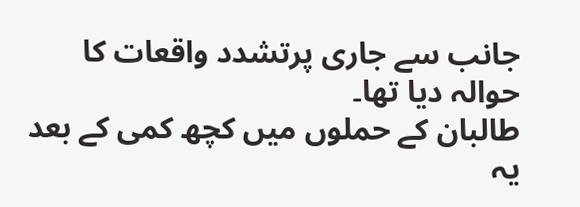جانب سے جاری پرتشدد واقعات کا حوالہ دیا تھا۔
طالبان کے حملوں میں کچھ کمی کے بعد یہ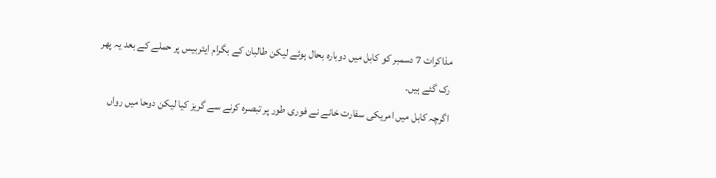مذاکرات 7 دسمبر کو کابل میں دوبارہ بحال ہوئے لیکن طالبان کے بگرام ایئربیس پر حملے کے بعد یہ پھر رک گئے ہیں۔
اگرچہ کابل میں امریکی سفارت خانے نے فوری طور پر تبصرہ کرنے سے گریز کیا لیکن دوحا میں رواں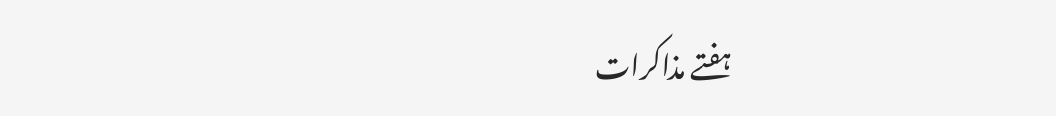ہفتے مذاکرات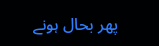پھر بحال ہونے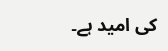کی امید ہے۔